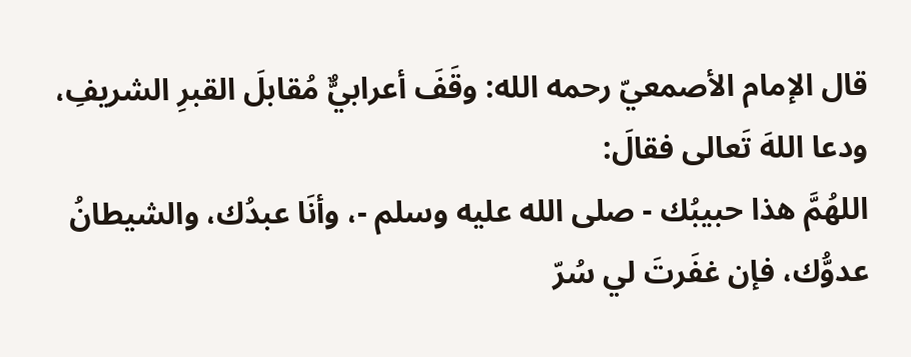قال الإمام الأصمعيّ رحمه الله: وقَفَ أعرابيٌّ مُقابلَ القبرِ الشريفِ، ودعا اللهَ تَعالى فقالَ:
اللهُمَّ هذا حبيبُك - صلى الله عليه وسلم -، وأنَا عبدُك، والشيطانُ عدوُّك، فإن غفَرتَ لي سُرّ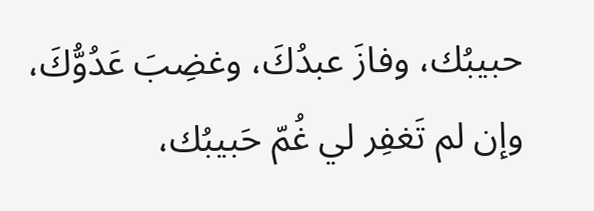حبيبُك، وفازَ عبدُكَ، وغضِبَ عَدُوُّكَ، وإن لم تَغفِر لي غُمّ حَبيبُك،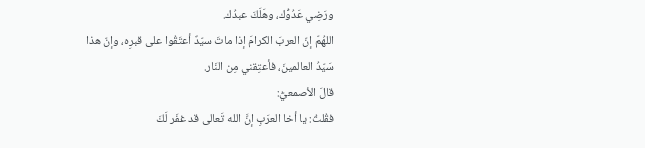ورَضِي عَدُوُّك، وهَلَكَ عبدُك.
اللهُمّ إنّ العربَ الكرامَ إذا ماتَ سيّدٌ أعتَقُوا على قبرِه، وإنّ هذا سَيّدُ العالمينَ، فأعتِقني مِن النَار.
قالَ الأصمعيُّ:
فقُلتُ: يا أخا العرَبِ إنَّ الله تَعالى قد غفَر لَكَ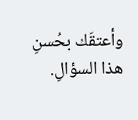وأعتقَك بحُسنِ هذا السؤالِ.